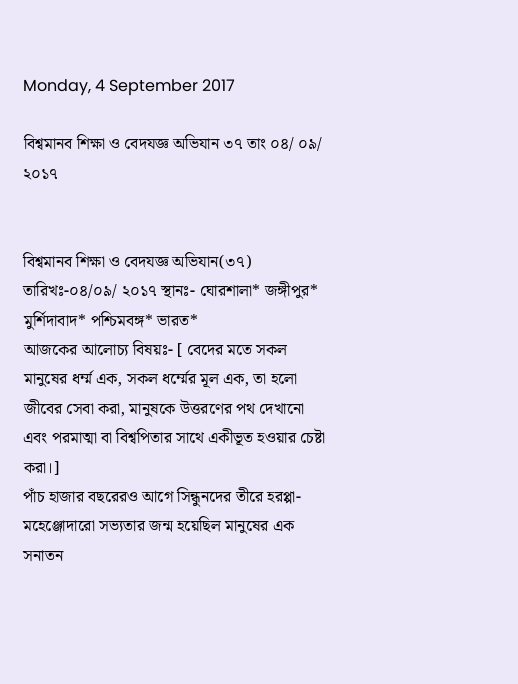Monday, 4 September 2017

বিশ্বমানব শিক্ষা ও বেদযজ্ঞ অভিযান ৩৭ তাং ০৪/ ০৯/ ২০১৭


বিশ্বমানব শিক্ষা ও বেদযজ্ঞ অভিযান(৩৭) তারিখঃ-০৪/০৯/ ২০১৭ স্থানঃ- ঘোরশালা* জঙ্গীপুর* মুর্শিদাবাদ* পশ্চিমবঙ্গ* ভারত*
আজকের আলোচ্য বিষয়ঃ- [ বেদের মতে সকল মানুষের ধর্ম্ম এক, সকল ধর্ম্মের মূল এক, তা হলো জীবের সেবা করা, মানুষকে উত্তরণের পথ দেখানো এবং পরমাত্মা বা বিশ্বপিতার সাথে একীভূত হওয়ার চেষ্টা করা।]
পাঁচ হাজার বছরেরও আগে সিন্ধুনদের তীরে হরপ্পা- মহেঞ্জোদারো সভ্যতার জন্ম হয়েছিল মানুষের এক সনাতন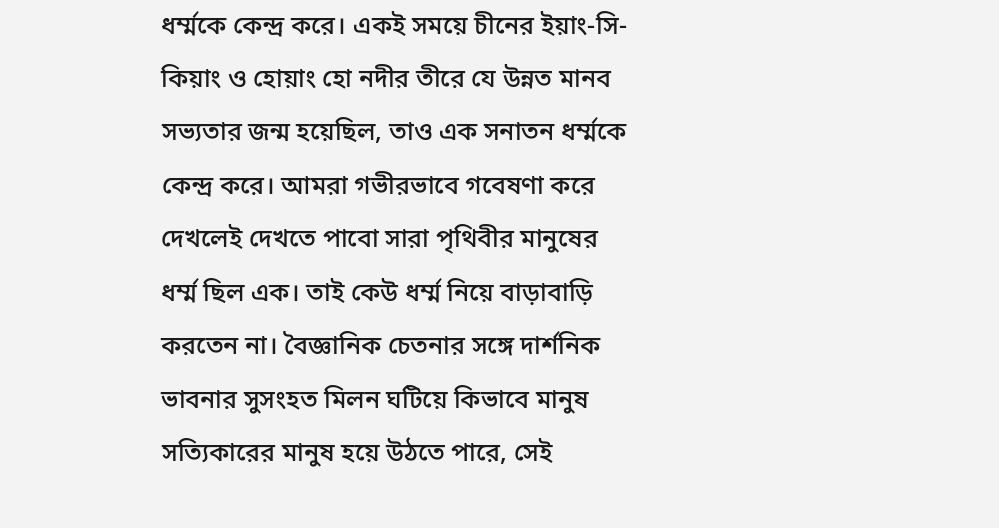ধর্ম্মকে কেন্দ্র করে। একই সময়ে চীনের ইয়াং-সি-কিয়াং ও হোয়াং হো নদীর তীরে যে উন্নত মানব সভ্যতার জন্ম হয়েছিল, তাও এক সনাতন ধর্ম্মকে কেন্দ্র করে। আমরা গভীরভাবে গবেষণা করে দেখলেই দেখতে পাবো সারা পৃথিবীর মানুষের ধর্ম্ম ছিল এক। তাই কেউ ধর্ম্ম নিয়ে বাড়াবাড়ি করতেন না। বৈজ্ঞানিক চেতনার সঙ্গে দার্শনিক ভাবনার সুসংহত মিলন ঘটিয়ে কিভাবে মানুষ সত্যিকারের মানুষ হয়ে উঠতে পারে, সেই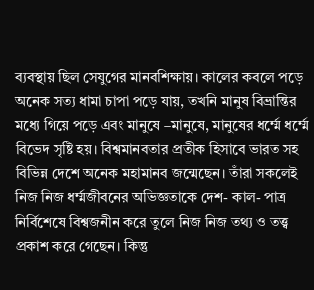ব্যবস্থায় ছিল সেযুগের মানবশিক্ষায়। কালের কবলে পড়ে অনেক সত্য ধামা চাপা পড়ে যায়, তখনি মানুষ বিভ্রান্তির মধ্যে গিয়ে পড়ে এবং মানুষে –মানুষে, মানুষের ধর্ম্মে ধর্ম্মে বিভেদ সৃষ্টি হয়। বিশ্বমানবতার প্রতীক হিসাবে ভারত সহ বিভিন্ন দেশে অনেক মহামানব জন্মেছেন। তাঁরা সকলেই নিজ নিজ ধর্ম্মজীবনের অভিজ্ঞতাকে দেশ- কাল- পাত্র নির্বিশেষে বিশ্বজনীন করে তুলে নিজ নিজ তথ্য ও তত্ত্ব প্রকাশ করে গেছেন। কিন্তু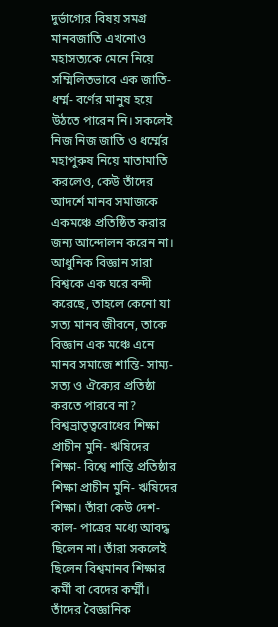দুর্ভাগ্যের বিষয় সমগ্র মানবজাতি এখনোও মহাসত্যকে মেনে নিয়ে সম্মিলিতভাবে এক জাতি- ধর্ম্ম- বর্ণের মানুষ হয়ে উঠতে পারেন নি। সকলেই নিজ নিজ জাতি ও ধর্ম্মের মহাপুরুষ নিয়ে মাতামাতি করলেও, কেউ তাঁদের আদর্শে মানব সমাজকে একমঞ্চে প্রতিষ্ঠিত করার জন্য আন্দোলন করেন না। আধুনিক বিজ্ঞান সারা বিশ্বকে এক ঘরে বন্দী করেছে, তাহলে কেনো যা সত্য মানব জীবনে, তাকে বিজ্ঞান এক মঞ্চে এনে মানব সমাজে শান্তি- সাম্য- সত্য ও ঐক্যের প্রতিষ্ঠা করতে পারবে না? বিশ্বভ্রাতৃত্ববোধের শিক্ষা প্রাচীন মুনি- ঋষিদের শিক্ষা- বিশ্বে শান্তি প্রতিষ্ঠার শিক্ষা প্রাচীন মুনি- ঋষিদের শিক্ষা। তাঁরা কেউ দেশ- কাল- পাত্রের মধ্যে আবদ্ধ ছিলেন না। তাঁরা সকলেই ছিলেন বিশ্বমানব শিক্ষার কর্মী বা বেদের কর্ম্মী। তাঁদের বৈজ্ঞানিক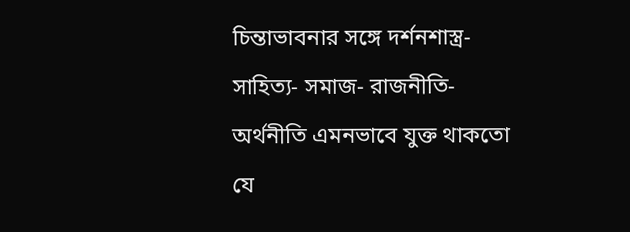চিন্তাভাবনার সঙ্গে দর্শনশাস্ত্র- সাহিত্য- সমাজ- রাজনীতি- অর্থনীতি এমনভাবে যুক্ত থাকতো যে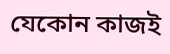যেকোন কাজই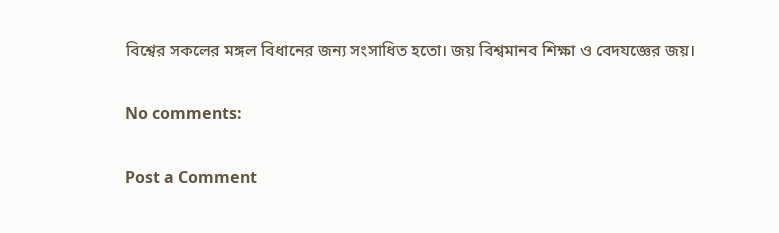বিশ্বের সকলের মঙ্গল বিধানের জন্য সংসাধিত হতো। জয় বিশ্বমানব শিক্ষা ও বেদযজ্ঞের জয়।

No comments:

Post a Comment